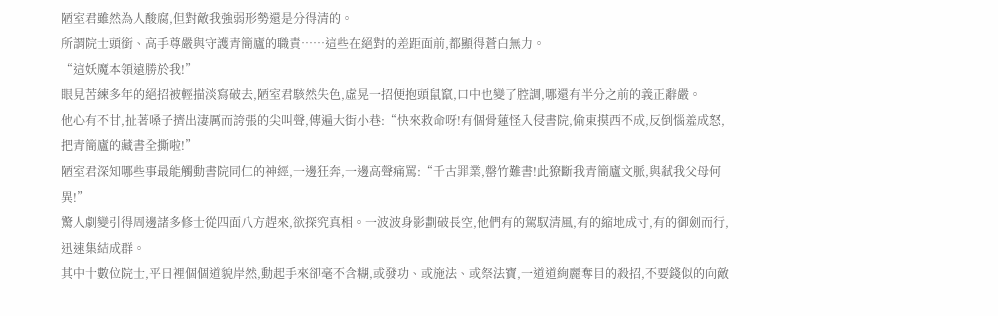陋室君雖然為人酸腐,但對敵我強弱形勢還是分得清的。
所謂院士頭銜、高手尊嚴與守護青簡廬的職責……這些在絕對的差距面前,都顯得蒼白無力。
“這妖魔本領遠勝於我!”
眼見苦練多年的絕招被輕描淡寫破去,陋室君駭然失色,虛晃一招便抱頭鼠竄,口中也變了腔調,哪還有半分之前的義正辭嚴。
他心有不甘,扯著嗓子擠出淒厲而誇張的尖叫聲,傳遍大街小巷:“快來救命呀!有個骨蓮怪入侵書院,偷東摸西不成,反倒惱羞成怒,把青簡廬的藏書全撕啦!”
陋室君深知哪些事最能觸動書院同仁的神經,一邊狂奔,一邊高聲痛罵:“千古罪業,罄竹難書!此獠斷我青簡廬文脈,與弒我父母何異!”
驚人劇變引得周邊諸多修士從四面八方趕來,欲探究真相。一波波身影劃破長空,他們有的駕馭清風,有的縮地成寸,有的御劍而行,迅速集結成群。
其中十數位院士,平日裡個個道貌岸然,動起手來卻毫不含糊,或發功、或施法、或祭法寶,一道道絢麗奪目的殺招,不要錢似的向敵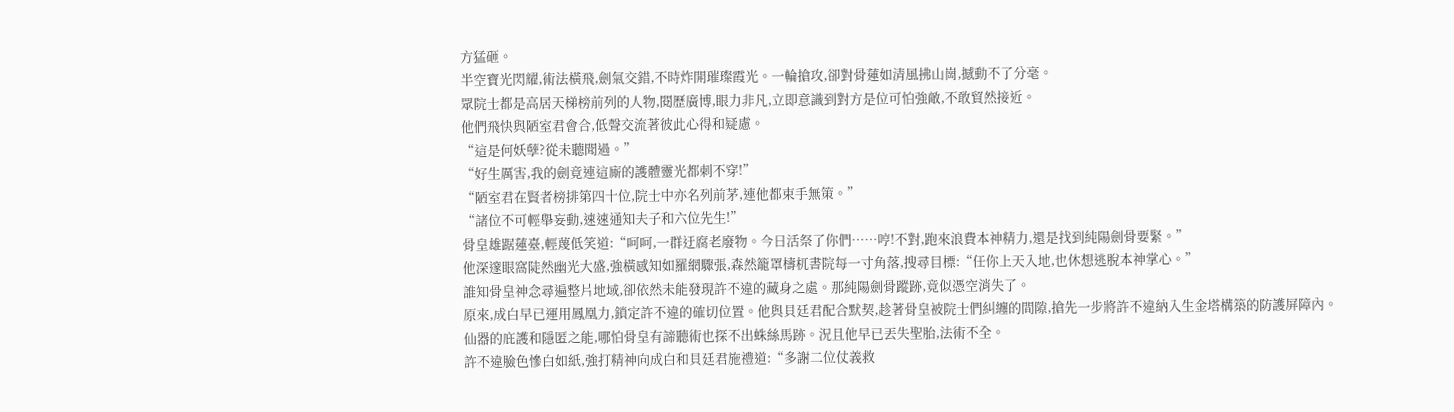方猛砸。
半空寶光閃耀,術法橫飛,劍氣交錯,不時炸開璀璨霞光。一輪搶攻,卻對骨蓮如清風拂山崗,撼動不了分毫。
眾院士都是高居天梯榜前列的人物,閱歷廣博,眼力非凡,立即意識到對方是位可怕強敵,不敢貿然接近。
他們飛快與陋室君會合,低聲交流著彼此心得和疑慮。
“這是何妖孽?從未聽聞過。”
“好生厲害,我的劍竟連這廝的護體靈光都刺不穿!”
“陋室君在賢者榜排第四十位,院士中亦名列前茅,連他都束手無策。”
“諸位不可輕舉妄動,速速通知夫子和六位先生!”
骨皇雄踞蓮臺,輕蔑低笑道:“呵呵,一群迂腐老廢物。今日活祭了你們……哼!不對,跑來浪費本神精力,還是找到純陽劍骨要緊。”
他深邃眼窩陡然幽光大盛,強橫感知如羅網驟張,森然籠罩檮杌書院每一寸角落,搜尋目標:“任你上天入地,也休想逃脫本神掌心。”
誰知骨皇神念尋遍整片地域,卻依然未能發現許不違的藏身之處。那純陽劍骨蹤跡,竟似憑空消失了。
原來,成白早已運用鳳凰力,鎖定許不違的確切位置。他與貝廷君配合默契,趁著骨皇被院士們糾纏的間隙,搶先一步將許不違納入生金塔構築的防護屏障內。
仙器的庇護和隱匿之能,哪怕骨皇有諦聽術也探不出蛛絲馬跡。況且他早已丟失聖胎,法術不全。
許不違臉色慘白如紙,強打精神向成白和貝廷君施禮道:“多謝二位仗義救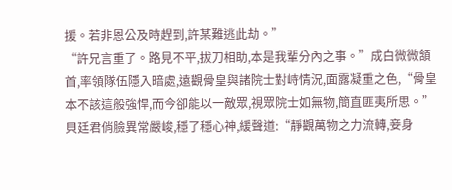援。若非恩公及時趕到,許某難逃此劫。”
“許兄言重了。路見不平,拔刀相助,本是我輩分內之事。”成白微微頷首,率領隊伍隱入暗處,遠觀骨皇與諸院士對峙情況,面露凝重之色,“骨皇本不該這般強悍,而今卻能以一敵眾,視眾院士如無物,簡直匪夷所思。”
貝廷君俏臉異常嚴峻,穩了穩心神,緩聲道:“靜觀萬物之力流轉,妾身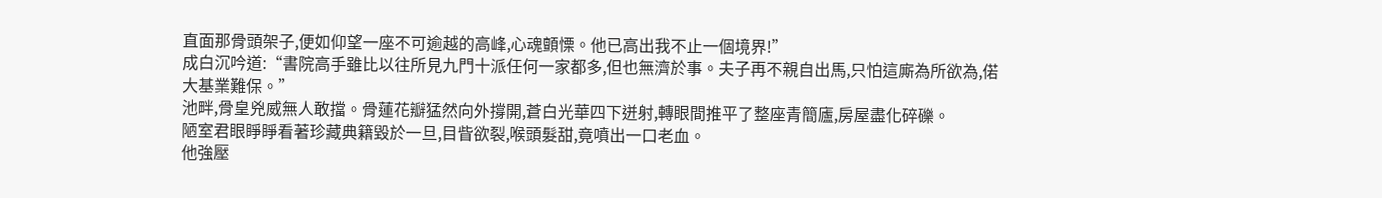直面那骨頭架子,便如仰望一座不可逾越的高峰,心魂顫慄。他已高出我不止一個境界!”
成白沉吟道:“書院高手雖比以往所見九門十派任何一家都多,但也無濟於事。夫子再不親自出馬,只怕這廝為所欲為,偌大基業難保。”
池畔,骨皇兇威無人敢擋。骨蓮花瓣猛然向外撐開,蒼白光華四下迸射,轉眼間推平了整座青簡廬,房屋盡化碎礫。
陋室君眼睜睜看著珍藏典籍毀於一旦,目眥欲裂,喉頭髮甜,竟噴出一口老血。
他強壓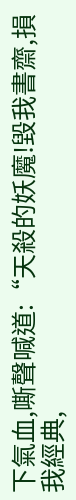下氣血,嘶聲喊道:“天殺的妖魔!毀我書齋,損我經典,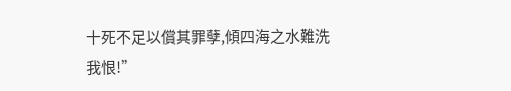十死不足以償其罪孽,傾四海之水難洗我恨!”